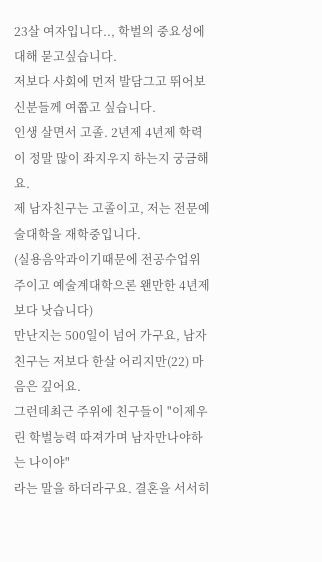23살 여자입니다.., 학벌의 중요성에 대해 묻고싶습니다.
저보다 사회에 먼저 발담그고 뛰어보신분들께 여쭙고 싶습니다.
인생 살면서 고졸. 2년제 4년제 학력이 정말 많이 좌지우지 하는지 궁금해요.
제 남자친구는 고졸이고, 저는 전문예술대학을 재학중입니다.
(실용음악과이기때문에 전공수업위주이고 예술계대학으론 왠만한 4년제보다 낫습니다)
만난지는 500일이 넘어 가구요, 남자친구는 저보다 한살 어리지만(22) 마음은 깊어요.
그런데최근 주위에 친구들이 "이제우린 학벌능력 따져가며 남자만나야하는 나이야"
라는 말을 하더라구요. 결혼을 서서히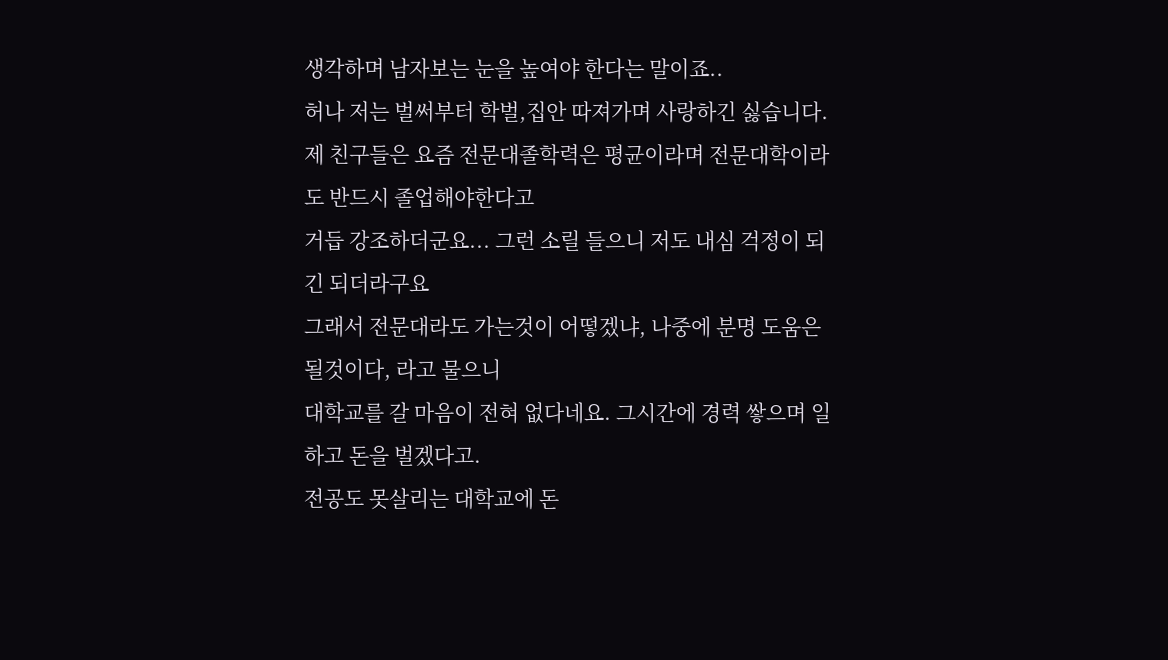생각하며 남자보는 눈을 높여야 한다는 말이죠..
허나 저는 벌써부터 학벌,집안 따져가며 사랑하긴 싫습니다.
제 친구들은 요즘 전문대졸학력은 평균이라며 전문대학이라도 반드시 졸업해야한다고
거듭 강조하더군요... 그런 소릴 들으니 저도 내심 걱정이 되긴 되더라구요
그래서 전문대라도 가는것이 어떻겠냐, 나중에 분명 도움은 될것이다, 라고 물으니
대학교를 갈 마음이 전혀 없다네요. 그시간에 경력 쌓으며 일하고 돈을 벌겠다고.
전공도 못살리는 대학교에 돈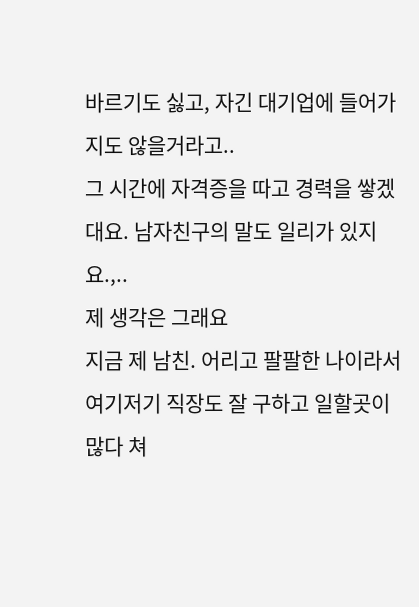바르기도 싫고, 자긴 대기업에 들어가지도 않을거라고..
그 시간에 자격증을 따고 경력을 쌓겠대요. 남자친구의 말도 일리가 있지요.,..
제 생각은 그래요
지금 제 남친. 어리고 팔팔한 나이라서 여기저기 직장도 잘 구하고 일할곳이 많다 쳐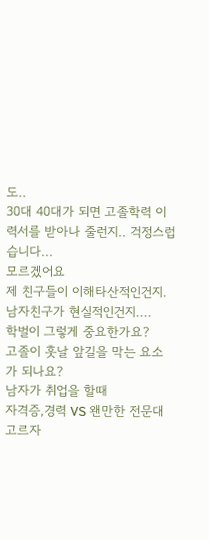도..
30대 40대가 되면 고졸학력 이력서를 받아나 줄런지.. 걱정스럽습니다...
모르겠어요
제 친구들이 이해타산적인건지. 남자친구가 현실적인건지....
학벌이 그렇게 중요한가요?
고졸이 훗날 앞길을 막는 요소가 되나요?
남자가 취업을 할때
자격증,경력 VS 왠만한 전문대
고르자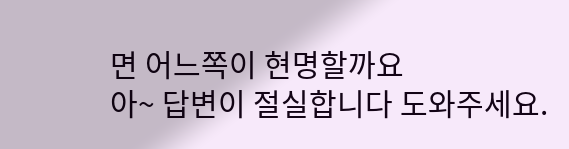면 어느쪽이 현명할까요
아~ 답변이 절실합니다 도와주세요.